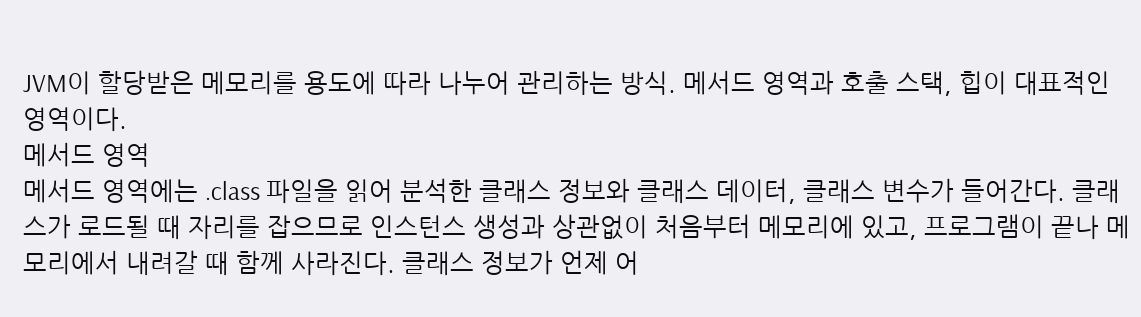JVM이 할당받은 메모리를 용도에 따라 나누어 관리하는 방식. 메서드 영역과 호출 스택, 힙이 대표적인 영역이다.
메서드 영역
메서드 영역에는 .class 파일을 읽어 분석한 클래스 정보와 클래스 데이터, 클래스 변수가 들어간다. 클래스가 로드될 때 자리를 잡으므로 인스턴스 생성과 상관없이 처음부터 메모리에 있고, 프로그램이 끝나 메모리에서 내려갈 때 함께 사라진다. 클래스 정보가 언제 어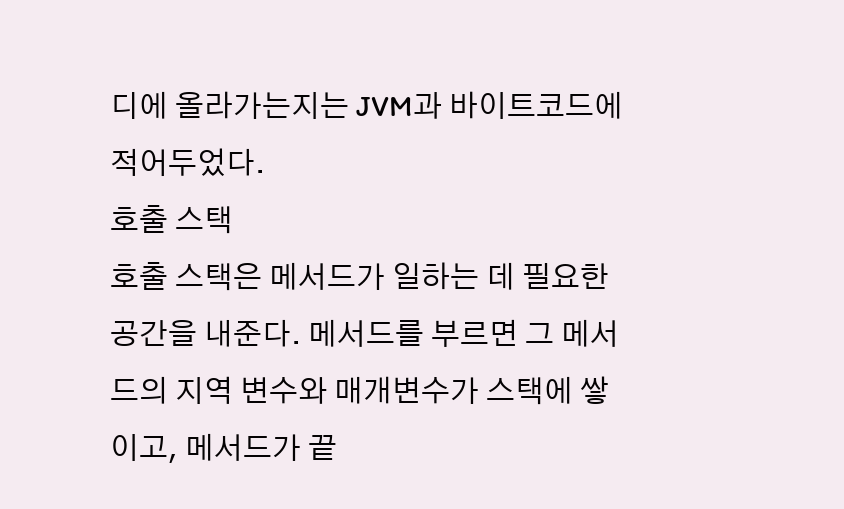디에 올라가는지는 JVM과 바이트코드에 적어두었다.
호출 스택
호출 스택은 메서드가 일하는 데 필요한 공간을 내준다. 메서드를 부르면 그 메서드의 지역 변수와 매개변수가 스택에 쌓이고, 메서드가 끝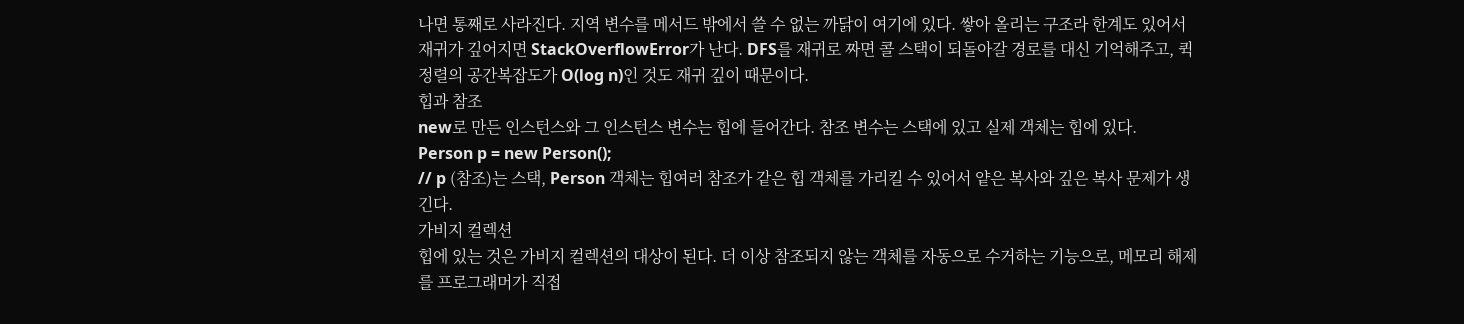나면 통째로 사라진다. 지역 변수를 메서드 밖에서 쓸 수 없는 까닭이 여기에 있다. 쌓아 올리는 구조라 한계도 있어서 재귀가 깊어지면 StackOverflowError가 난다. DFS를 재귀로 짜면 콜 스택이 되돌아갈 경로를 대신 기억해주고, 퀵 정렬의 공간복잡도가 O(log n)인 것도 재귀 깊이 때문이다.
힙과 참조
new로 만든 인스턴스와 그 인스턴스 변수는 힙에 들어간다. 참조 변수는 스택에 있고 실제 객체는 힙에 있다.
Person p = new Person();
// p (참조)는 스택, Person 객체는 힙여러 참조가 같은 힙 객체를 가리킬 수 있어서 얕은 복사와 깊은 복사 문제가 생긴다.
가비지 컬렉션
힙에 있는 것은 가비지 컬렉션의 대상이 된다. 더 이상 참조되지 않는 객체를 자동으로 수거하는 기능으로, 메모리 해제를 프로그래머가 직접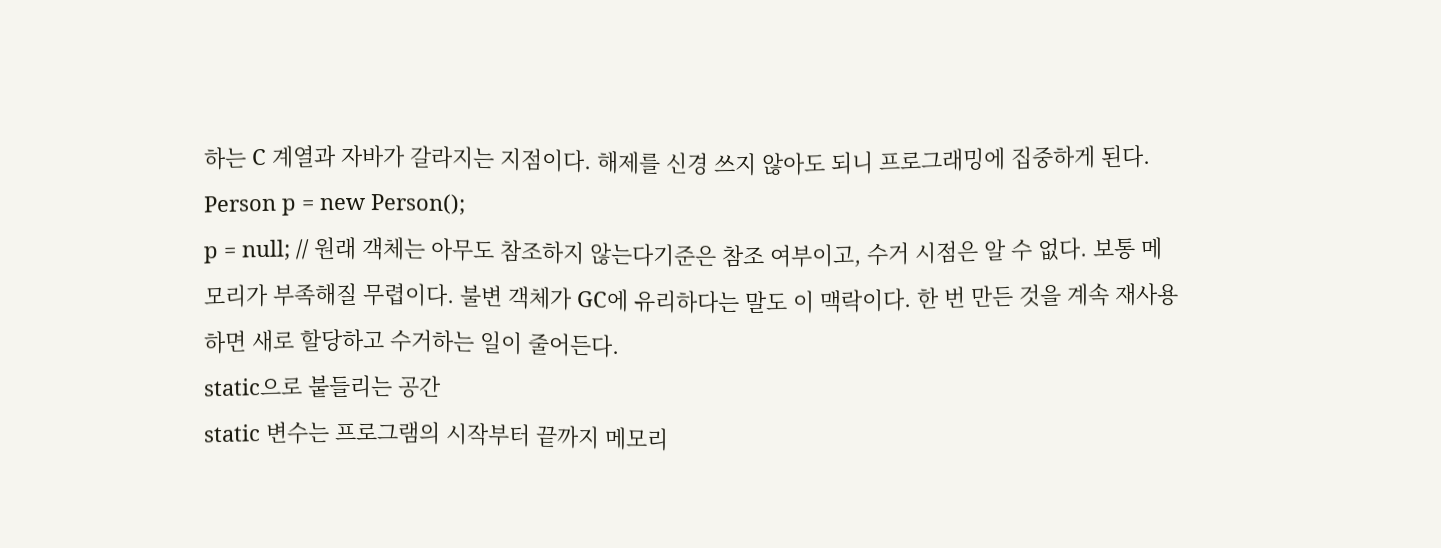하는 C 계열과 자바가 갈라지는 지점이다. 해제를 신경 쓰지 않아도 되니 프로그래밍에 집중하게 된다.
Person p = new Person();
p = null; // 원래 객체는 아무도 참조하지 않는다기준은 참조 여부이고, 수거 시점은 알 수 없다. 보통 메모리가 부족해질 무렵이다. 불변 객체가 GC에 유리하다는 말도 이 맥락이다. 한 번 만든 것을 계속 재사용하면 새로 할당하고 수거하는 일이 줄어든다.
static으로 붙들리는 공간
static 변수는 프로그램의 시작부터 끝까지 메모리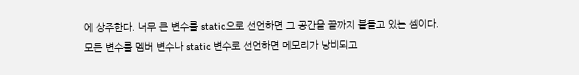에 상주한다. 너무 큰 변수를 static으로 선언하면 그 공간을 끝까지 붙들고 있는 셈이다.
모든 변수를 멤버 변수나 static 변수로 선언하면 메모리가 낭비되고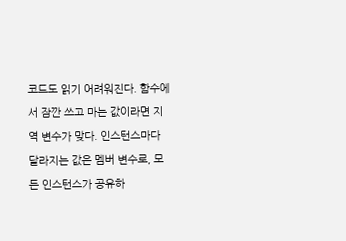코드도 읽기 어려워진다. 함수에서 잠깐 쓰고 마는 값이라면 지역 변수가 맞다. 인스턴스마다 달라지는 값은 멤버 변수로, 모든 인스턴스가 공유하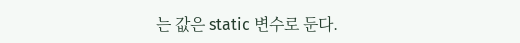는 값은 static 변수로 둔다.